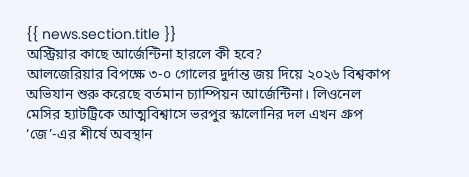{{ news.section.title }}
অস্ট্রিয়ার কাছে আর্জেন্টিনা হারলে কী হবে?
আলজেরিয়ার বিপক্ষে ৩-০ গোলের দুর্দান্ত জয় দিয়ে ২০২৬ বিশ্বকাপ অভিযান শুরু করেছে বর্তমান চ্যাম্পিয়ন আর্জেন্টিনা। লিওনেল মেসির হ্যাটট্রিকে আত্মবিশ্বাসে ভরপুর স্কালোনির দল এখন গ্রুপ ‘জে’-এর শীর্ষে অবস্থান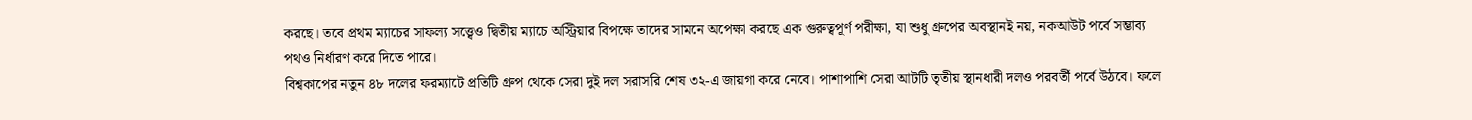করছে। তবে প্রথম ম্যাচের সাফল্য সত্ত্বেও দ্বিতীয় ম্যাচে অস্ট্রিয়ার বিপক্ষে তাদের সামনে অপেক্ষা করছে এক গুরুত্বপূর্ণ পরীক্ষা, যা শুধু গ্রুপের অবস্থানই নয়, নকআউট পর্বে সম্ভাব্য পথও নির্ধারণ করে দিতে পারে।
বিশ্বকাপের নতুন ৪৮ দলের ফরম্যাটে প্রতিটি গ্রুপ থেকে সেরা দুই দল সরাসরি শেষ ৩২-এ জায়গা করে নেবে। পাশাপাশি সেরা আটটি তৃতীয় স্থানধারী দলও পরবর্তী পর্বে উঠবে। ফলে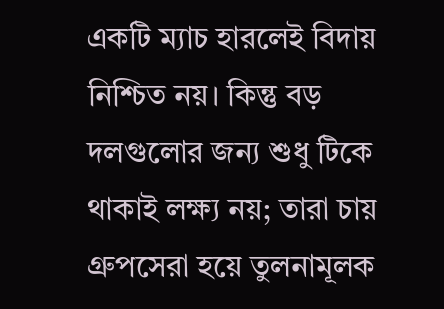একটি ম্যাচ হারলেই বিদায় নিশ্চিত নয়। কিন্তু বড় দলগুলোর জন্য শুধু টিকে থাকাই লক্ষ্য নয়; তারা চায় গ্রুপসেরা হয়ে তুলনামূলক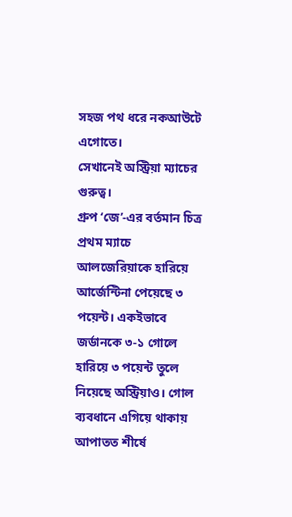সহজ পথ ধরে নকআউটে এগোতে।
সেখানেই অস্ট্রিয়া ম্যাচের গুরুত্ব।
গ্রুপ ‘জে’-এর বর্তমান চিত্র
প্রথম ম্যাচে আলজেরিয়াকে হারিয়ে আর্জেন্টিনা পেয়েছে ৩ পয়েন্ট। একইভাবে জর্ডানকে ৩-১ গোলে হারিয়ে ৩ পয়েন্ট তুলে নিয়েছে অস্ট্রিয়াও। গোল ব্যবধানে এগিয়ে থাকায় আপাতত শীর্ষে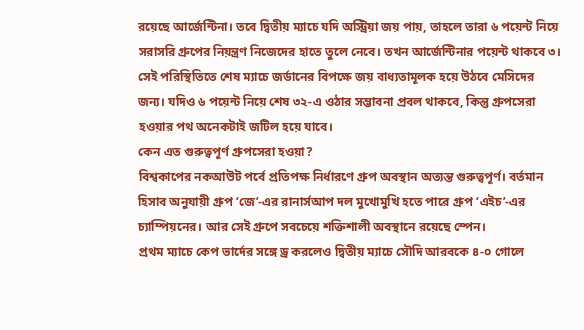রয়েছে আর্জেন্টিনা। তবে দ্বিতীয় ম্যাচে যদি অস্ট্রিয়া জয় পায়, তাহলে তারা ৬ পয়েন্ট নিয়ে সরাসরি গ্রুপের নিয়ন্ত্রণ নিজেদের হাতে তুলে নেবে। তখন আর্জেন্টিনার পয়েন্ট থাকবে ৩।
সেই পরিস্থিতিতে শেষ ম্যাচে জর্ডানের বিপক্ষে জয় বাধ্যতামূলক হয়ে উঠবে মেসিদের জন্য। যদিও ৬ পয়েন্ট নিয়ে শেষ ৩২-এ ওঠার সম্ভাবনা প্রবল থাকবে, কিন্তু গ্রুপসেরা হওয়ার পথ অনেকটাই জটিল হয়ে যাবে।
কেন এত গুরুত্বপূর্ণ গ্রুপসেরা হওয়া?
বিশ্বকাপের নকআউট পর্বে প্রতিপক্ষ নির্ধারণে গ্রুপ অবস্থান অত্যন্ত গুরুত্বপূর্ণ। বর্তমান হিসাব অনুযায়ী গ্রুপ ‘জে’-এর রানার্সআপ দল মুখোমুখি হতে পারে গ্রুপ ‘এইচ’-এর চ্যাম্পিয়নের। আর সেই গ্রুপে সবচেয়ে শক্তিশালী অবস্থানে রয়েছে স্পেন।
প্রথম ম্যাচে কেপ ভার্দের সঙ্গে ড্র করলেও দ্বিতীয় ম্যাচে সৌদি আরবকে ৪-০ গোলে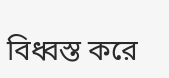বিধ্বস্ত করে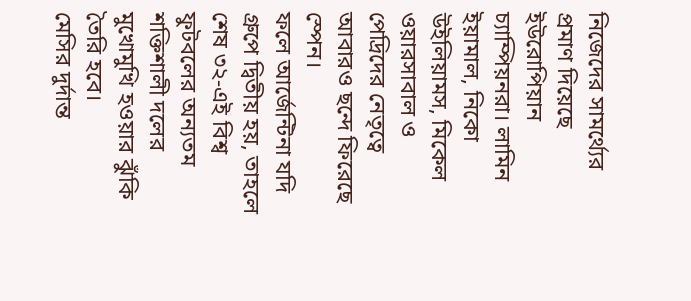নিজেদের সামর্থ্যের প্রমাণ দিয়েছে ইউরোপিয়ান চ্যাম্পিয়নরা। লামিন ইয়ামাল, নিকো উইলিয়ামস, মিকেল ওয়ারসাবাল ও পেদ্রিদের নেতৃত্বে আবারও ছন্দে ফিরেছে স্পেন।
ফলে আর্জেন্টিনা যদি গ্রুপে দ্বিতীয় হয়, তাহলে শেষ ৩২-এই বিশ্ব ফুটবলের অন্যতম শক্তিশালী দলের মুখোমুখি হওয়ার ঝুঁকি তৈরি হবে।
মেসির দুর্দান্ত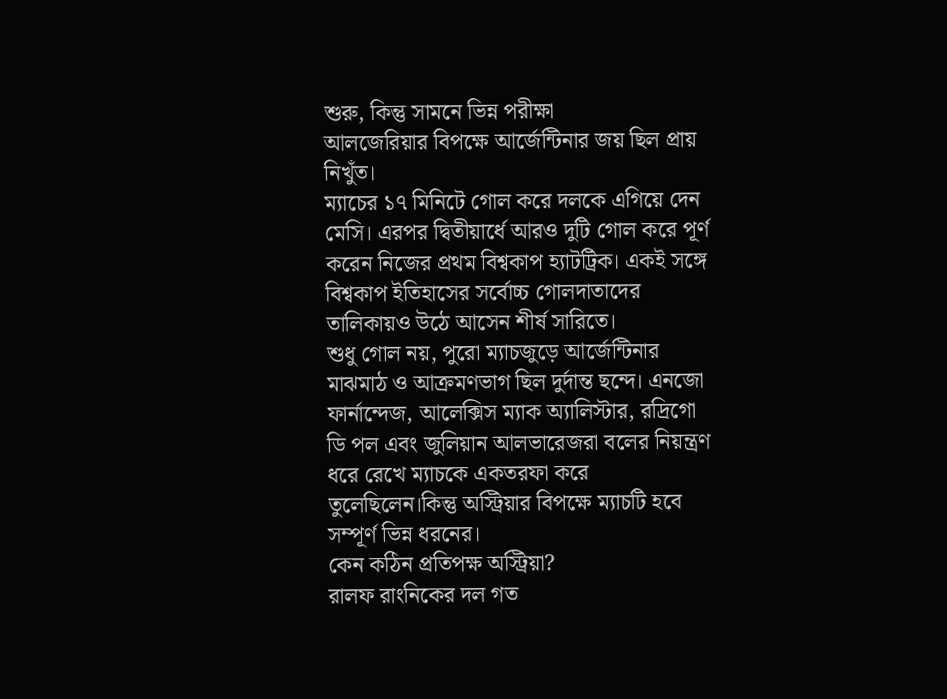শুরু, কিন্তু সামনে ভিন্ন পরীক্ষা
আলজেরিয়ার বিপক্ষে আর্জেন্টিনার জয় ছিল প্রায় নিখুঁত।
ম্যাচের ১৭ মিনিটে গোল করে দলকে এগিয়ে দেন মেসি। এরপর দ্বিতীয়ার্ধে আরও দুটি গোল করে পূর্ণ করেন নিজের প্রথম বিশ্বকাপ হ্যাটট্রিক। একই সঙ্গে বিশ্বকাপ ইতিহাসের সর্বোচ্চ গোলদাতাদের তালিকায়ও উঠে আসেন শীর্ষ সারিতে।
শুধু গোল নয়, পুরো ম্যাচজুড়ে আর্জেন্টিনার মাঝমাঠ ও আক্রমণভাগ ছিল দুর্দান্ত ছন্দে। এনজো ফার্নান্দেজ, আলেক্সিস ম্যাক অ্যালিস্টার, রদ্রিগো ডি পল এবং জুলিয়ান আলভারেজরা বলের নিয়ন্ত্রণ ধরে রেখে ম্যাচকে একতরফা করে তুলেছিলেন।কিন্তু অস্ট্রিয়ার বিপক্ষে ম্যাচটি হবে সম্পূর্ণ ভিন্ন ধরনের।
কেন কঠিন প্রতিপক্ষ অস্ট্রিয়া?
রালফ রাংনিকের দল গত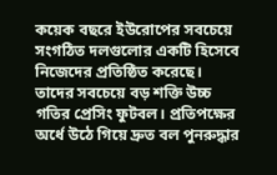কয়েক বছরে ইউরোপের সবচেয়ে সংগঠিত দলগুলোর একটি হিসেবে নিজেদের প্রতিষ্ঠিত করেছে। তাদের সবচেয়ে বড় শক্তি উচ্চ গতির প্রেসিং ফুটবল। প্রতিপক্ষের অর্ধে উঠে গিয়ে দ্রুত বল পুনরুদ্ধার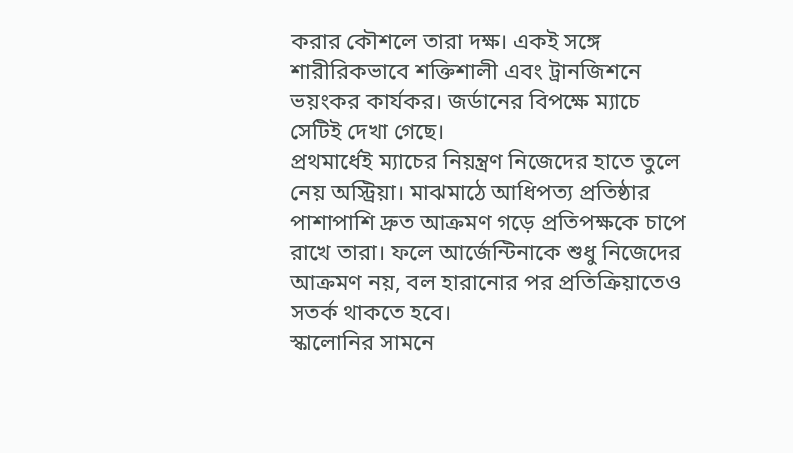করার কৌশলে তারা দক্ষ। একই সঙ্গে শারীরিকভাবে শক্তিশালী এবং ট্রানজিশনে ভয়ংকর কার্যকর। জর্ডানের বিপক্ষে ম্যাচে সেটিই দেখা গেছে।
প্রথমার্ধেই ম্যাচের নিয়ন্ত্রণ নিজেদের হাতে তুলে নেয় অস্ট্রিয়া। মাঝমাঠে আধিপত্য প্রতিষ্ঠার পাশাপাশি দ্রুত আক্রমণ গড়ে প্রতিপক্ষকে চাপে রাখে তারা। ফলে আর্জেন্টিনাকে শুধু নিজেদের আক্রমণ নয়, বল হারানোর পর প্রতিক্রিয়াতেও সতর্ক থাকতে হবে।
স্কালোনির সামনে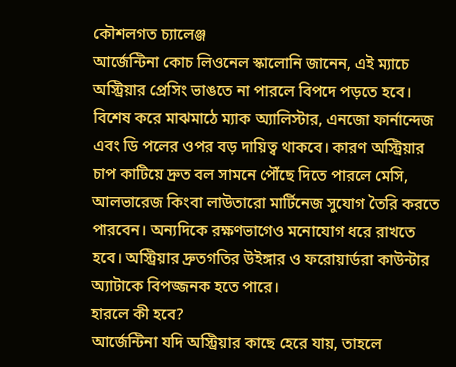কৌশলগত চ্যালেঞ্জ
আর্জেন্টিনা কোচ লিওনেল স্কালোনি জানেন, এই ম্যাচে অস্ট্রিয়ার প্রেসিং ভাঙতে না পারলে বিপদে পড়তে হবে। বিশেষ করে মাঝমাঠে ম্যাক অ্যালিস্টার, এনজো ফার্নান্দেজ এবং ডি পলের ওপর বড় দায়িত্ব থাকবে। কারণ অস্ট্রিয়ার চাপ কাটিয়ে দ্রুত বল সামনে পৌঁছে দিতে পারলে মেসি, আলভারেজ কিংবা লাউতারো মার্টিনেজ সুযোগ তৈরি করতে পারবেন। অন্যদিকে রক্ষণভাগেও মনোযোগ ধরে রাখতে হবে। অস্ট্রিয়ার দ্রুতগতির উইঙ্গার ও ফরোয়ার্ডরা কাউন্টার অ্যাটাকে বিপজ্জনক হতে পারে।
হারলে কী হবে?
আর্জেন্টিনা যদি অস্ট্রিয়ার কাছে হেরে যায়, তাহলে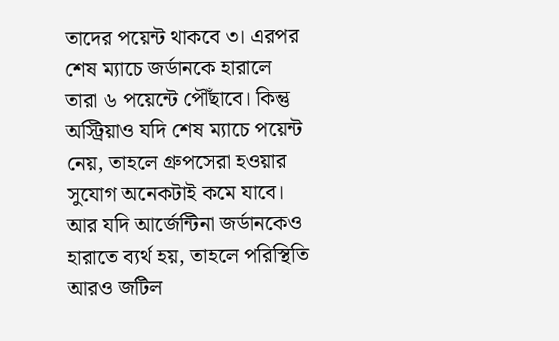তাদের পয়েন্ট থাকবে ৩। এরপর শেষ ম্যাচে জর্ডানকে হারালে তারা ৬ পয়েন্টে পৌঁছাবে। কিন্তু অস্ট্রিয়াও যদি শেষ ম্যাচে পয়েন্ট নেয়, তাহলে গ্রুপসেরা হওয়ার সুযোগ অনেকটাই কমে যাবে।
আর যদি আর্জেন্টিনা জর্ডানকেও হারাতে ব্যর্থ হয়, তাহলে পরিস্থিতি আরও জটিল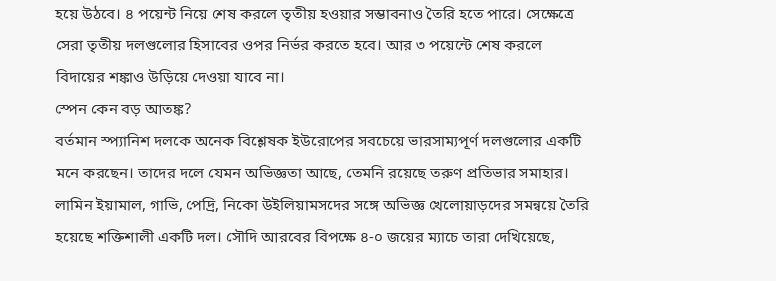হয়ে উঠবে। ৪ পয়েন্ট নিয়ে শেষ করলে তৃতীয় হওয়ার সম্ভাবনাও তৈরি হতে পারে। সেক্ষেত্রে সেরা তৃতীয় দলগুলোর হিসাবের ওপর নির্ভর করতে হবে। আর ৩ পয়েন্টে শেষ করলে বিদায়ের শঙ্কাও উড়িয়ে দেওয়া যাবে না।
স্পেন কেন বড় আতঙ্ক?
বর্তমান স্প্যানিশ দলকে অনেক বিশ্লেষক ইউরোপের সবচেয়ে ভারসাম্যপূর্ণ দলগুলোর একটি মনে করছেন। তাদের দলে যেমন অভিজ্ঞতা আছে, তেমনি রয়েছে তরুণ প্রতিভার সমাহার।
লামিন ইয়ামাল, গাভি, পেদ্রি, নিকো উইলিয়ামসদের সঙ্গে অভিজ্ঞ খেলোয়াড়দের সমন্বয়ে তৈরি হয়েছে শক্তিশালী একটি দল। সৌদি আরবের বিপক্ষে ৪-০ জয়ের ম্যাচে তারা দেখিয়েছে,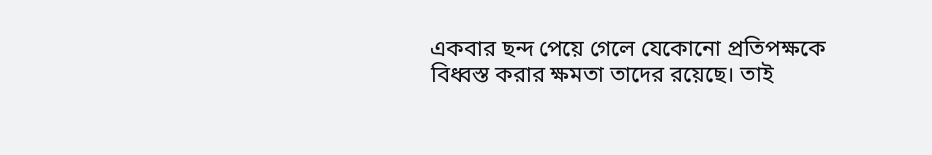একবার ছন্দ পেয়ে গেলে যেকোনো প্রতিপক্ষকে বিধ্বস্ত করার ক্ষমতা তাদের রয়েছে। তাই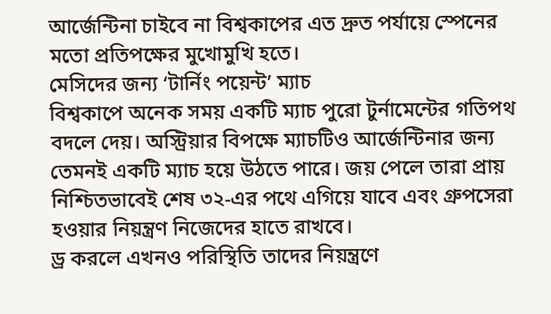আর্জেন্টিনা চাইবে না বিশ্বকাপের এত দ্রুত পর্যায়ে স্পেনের মতো প্রতিপক্ষের মুখোমুখি হতে।
মেসিদের জন্য ‘টার্নিং পয়েন্ট’ ম্যাচ
বিশ্বকাপে অনেক সময় একটি ম্যাচ পুরো টুর্নামেন্টের গতিপথ বদলে দেয়। অস্ট্রিয়ার বিপক্ষে ম্যাচটিও আর্জেন্টিনার জন্য তেমনই একটি ম্যাচ হয়ে উঠতে পারে। জয় পেলে তারা প্রায় নিশ্চিতভাবেই শেষ ৩২-এর পথে এগিয়ে যাবে এবং গ্রুপসেরা হওয়ার নিয়ন্ত্রণ নিজেদের হাতে রাখবে।
ড্র করলে এখনও পরিস্থিতি তাদের নিয়ন্ত্রণে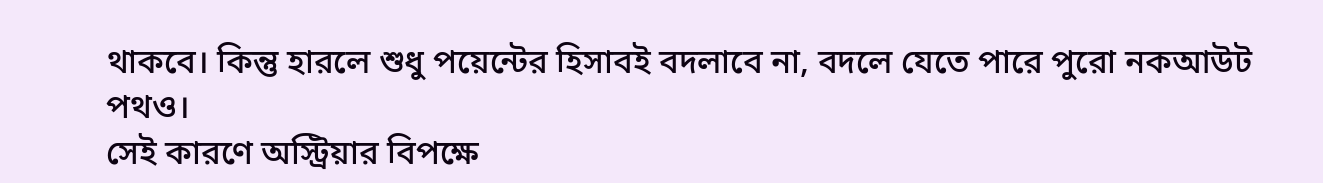থাকবে। কিন্তু হারলে শুধু পয়েন্টের হিসাবই বদলাবে না, বদলে যেতে পারে পুরো নকআউট পথও।
সেই কারণে অস্ট্রিয়ার বিপক্ষে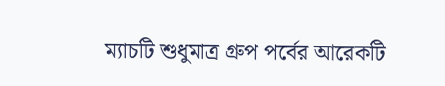ম্যাচটি শুধুমাত্র গ্রুপ পর্বের আরেকটি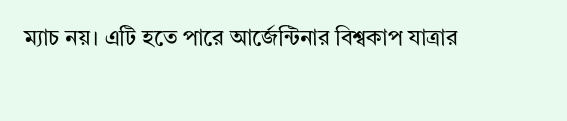ম্যাচ নয়। এটি হতে পারে আর্জেন্টিনার বিশ্বকাপ যাত্রার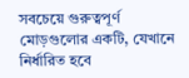সবচেয়ে গুরুত্বপূর্ণ মোড়গুলোর একটি, যেখানে নির্ধারিত হবে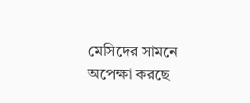মেসিদের সামনে অপেক্ষা করছে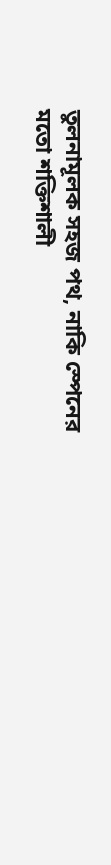তুলনামূলক সহজ পথ, নাকি স্পেনের মতো শক্তিশালী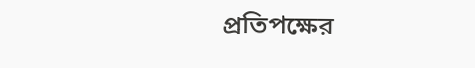প্রতিপক্ষের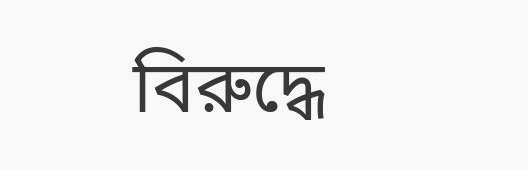বিরুদ্ধে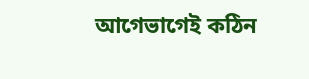আগেভাগেই কঠিন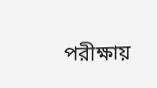পরীক্ষায়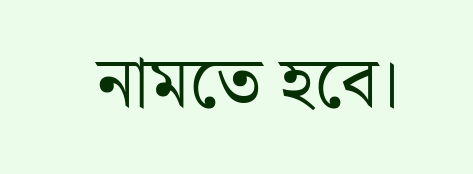নামতে হবে।